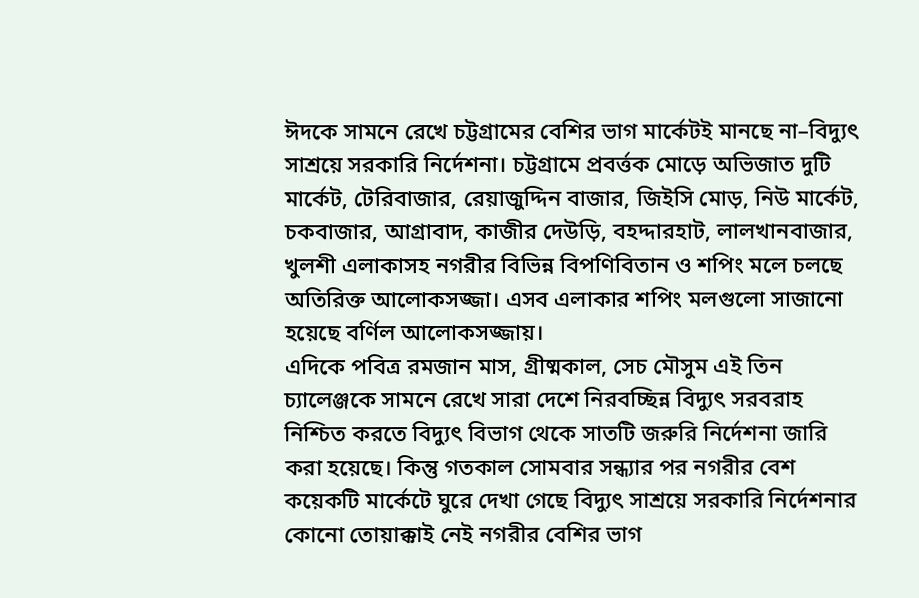ঈদকে সামনে রেখে চট্টগ্রামের বেশির ভাগ মার্কেটই মানছে না–বিদ্যুৎ সাশ্রয়ে সরকারি নির্দেশনা। চট্টগ্রামে প্রবর্ত্তক মোড়ে অভিজাত দুটি মার্কেট, টেরিবাজার, রেয়াজুদ্দিন বাজার, জিইসি মোড়, নিউ মার্কেট, চকবাজার, আগ্রাবাদ, কাজীর দেউড়ি, বহদ্দারহাট, লালখানবাজার, খুলশী এলাকাসহ নগরীর বিভিন্ন বিপণিবিতান ও শপিং মলে চলছে অতিরিক্ত আলোকসজ্জা। এসব এলাকার শপিং মলগুলো সাজানো হয়েছে বর্ণিল আলোকসজ্জায়।
এদিকে পবিত্র রমজান মাস, গ্রীষ্মকাল, সেচ মৌসুম এই তিন চ্যালেঞ্জকে সামনে রেখে সারা দেশে নিরবচ্ছিন্ন বিদ্যুৎ সরবরাহ নিশ্চিত করতে বিদ্যুৎ বিভাগ থেকে সাতটি জরুরি নির্দেশনা জারি করা হয়েছে। কিন্তু গতকাল সোমবার সন্ধ্যার পর নগরীর বেশ কয়েকটি মার্কেটে ঘুরে দেখা গেছে বিদ্যুৎ সাশ্রয়ে সরকারি নির্দেশনার কোনো তোয়াক্কাই নেই নগরীর বেশির ভাগ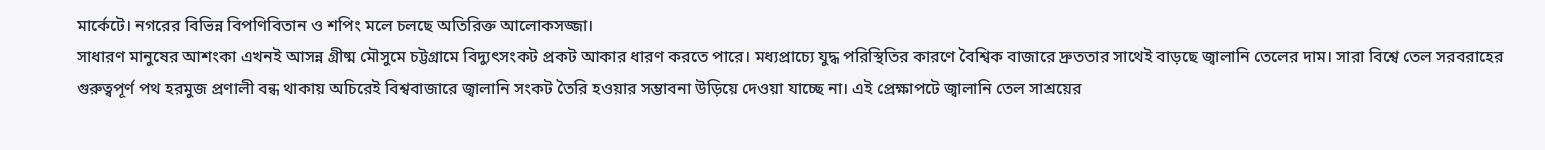মার্কেটে। নগরের বিভিন্ন বিপণিবিতান ও শপিং মলে চলছে অতিরিক্ত আলোকসজ্জা।
সাধারণ মানুষের আশংকা এখনই আসন্ন গ্রীষ্ম মৌসুমে চট্টগ্রামে বিদ্যুৎসংকট প্রকট আকার ধারণ করতে পারে। মধ্যপ্রাচ্যে যুদ্ধ পরিস্থিতির কারণে বৈশ্বিক বাজারে দ্রুততার সাথেই বাড়ছে জ্বালানি তেলের দাম। সারা বিশ্বে তেল সরবরাহের গুরুত্বপূর্ণ পথ হরমুজ প্রণালী বন্ধ থাকায় অচিরেই বিশ্ববাজারে জ্বালানি সংকট তৈরি হওয়ার সম্ভাবনা উড়িয়ে দেওয়া যাচ্ছে না। এই প্রেক্ষাপটে জ্বালানি তেল সাশ্রয়ের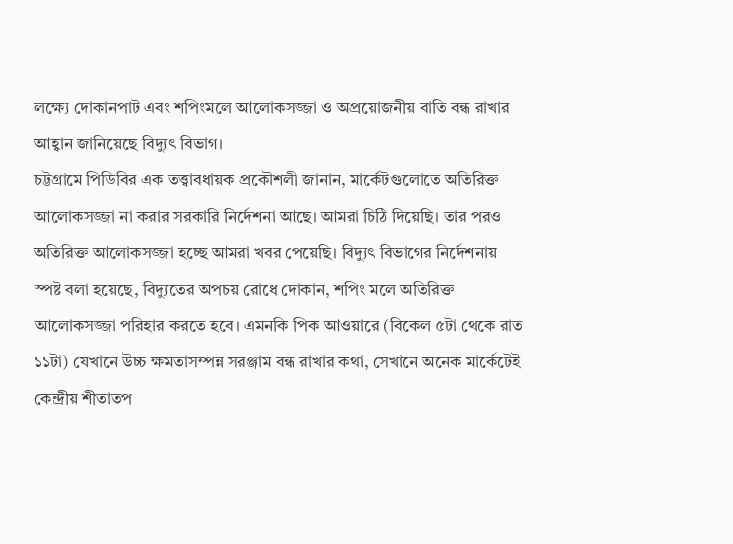লক্ষ্যে দোকানপাট এবং শপিংমলে আলোকসজ্জা ও অপ্রয়োজনীয় বাতি বন্ধ রাখার আহ্বান জানিয়েছে বিদ্যুৎ বিভাগ।
চট্টগ্রামে পিডিবির এক তত্ত্বাবধায়ক প্রকৌশলী জানান, মার্কেটগুলোতে অতিরিক্ত আলোকসজ্জা না করার সরকারি নির্দেশনা আছে। আমরা চিঠি দিয়েছি। তার পরও অতিরিক্ত আলোকসজ্জা হচ্ছে আমরা খবর পেয়েছি। বিদ্যুৎ বিভাগের নির্দেশনায় স্পষ্ট বলা হয়েছে, বিদ্যুতের অপচয় রোধে দোকান, শপিং মলে অতিরিক্ত আলোকসজ্জা পরিহার করতে হবে। এমনকি পিক আওয়ারে (বিকেল ৫টা থেকে রাত ১১টা) যেখানে উচ্চ ক্ষমতাসম্পন্ন সরঞ্জাম বন্ধ রাখার কথা, সেখানে অনেক মার্কেটেই কেন্দ্রীয় শীতাতপ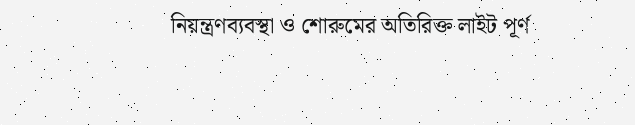নিয়ন্ত্রণব্যবস্থা ও শোরুমের অতিরিক্ত লাইট পূর্ণ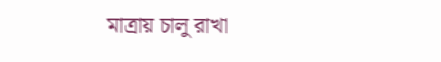মাত্রায় চালু রাখা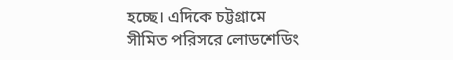হচ্ছে। এদিকে চট্টগ্রামে সীমিত পরিসরে লোডশেডিং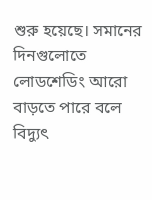শুরু হয়েছে। সমানের দিনগুলোতে লোডশেডিং আরো বাড়তে পারে বলে বিদ্যুৎ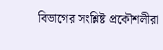বিভাগের সংশ্লিষ্ট প্রকৌশলীরা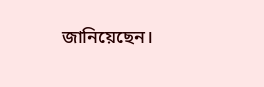জানিয়েছেন।